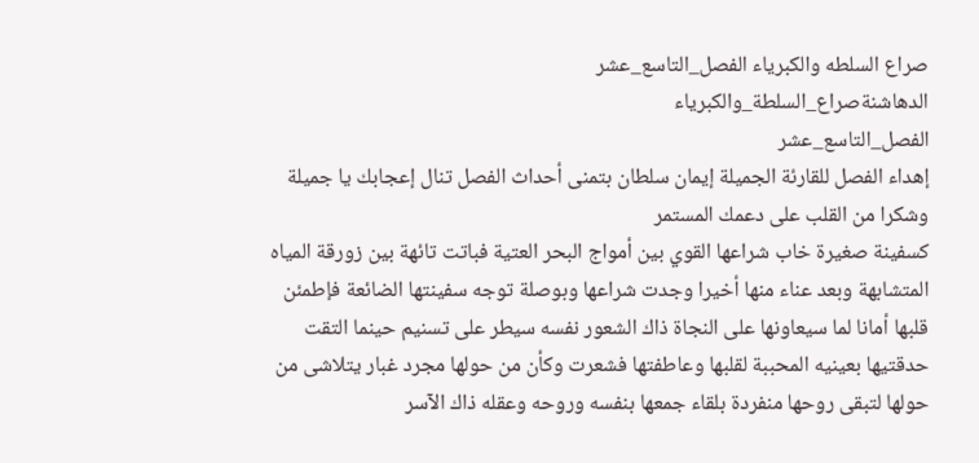صراع السلطه والكبرياء الفصل_التاسع_عشر
الدهاشنةصراع_السلطة_والكبرياء
الفصل_التاسع_عشر
إهداء الفصل للقارئة الجميلة إيمان سلطان بتمنى أحداث الفصل تنال إعجابك يا جميلة وشكرا من القلب على دعمك المستمر
كسفينة صغيرة خاب شراعها القوي بين أمواج البحر العتية فباتت تائهة بين زورقة المياه المتشابهة وبعد عناء منها أخيرا وجدت شراعها وبوصلة توجه سفينتها الضائعة فإطمئن قلبها أمانا لما سيعاونها على النجاة ذاك الشعور نفسه سيطر على تسنيم حينما التقت حدقتيها بعينيه المحببة لقلبها وعاطفتها فشعرت وكأن من حولها مجرد غبار يتلاشى من حولها لتبقى روحها منفردة بلقاء جمعها بنفسه وروحه وعقله ذاك الآسر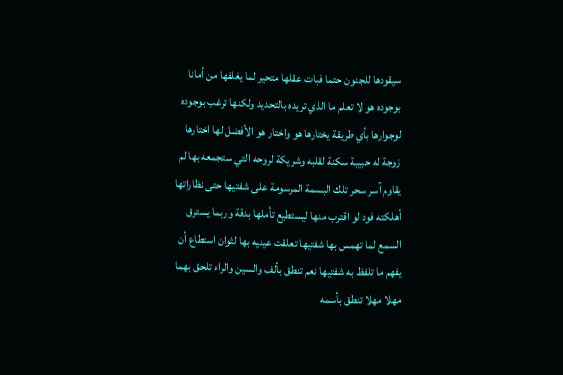سيقودها للجنون حتما فبات عقلها متحير لما يغلفها من أمانا بوجوده هو لا تعلم ما الذي تريده بالتحديد ولكنها ترغب بوجوده لوجوارها بأي طريقة يختارها هو واختار هو الأفضل لها اختارها زوجة له حبيبة سكنة لقلبه وشريكة لروحه التي ستجمعه بها لم يقاوم آسر سحر تلك البسمة المرسومة على شفتيها حتى نظاراتها أهلكته فود لو اقترب منها ليستطيع تأملها بدقة وربما يسترق السمع لما تهمس بها شفتيها تعلقت عينيه بها لثوان استطاع أن يفهم ما تلفظ به شفتيها نعم تنطق بألف والسين والراء تلحق بهما مهلا مهلا تنطق بأسمه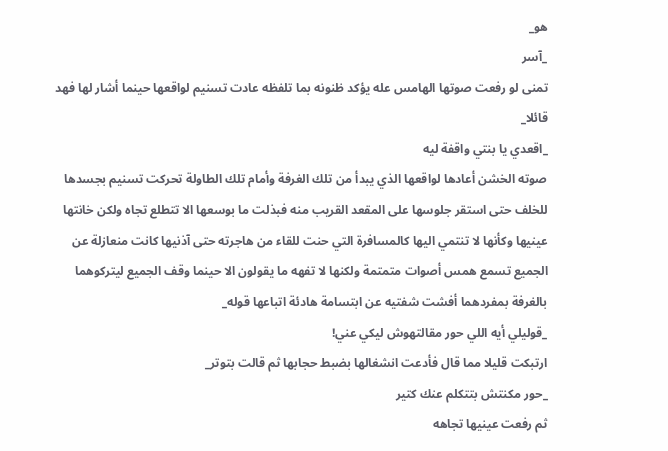هو_
_آسر
تمنى لو رفعت صوتها الهامس عله يؤكد ظنونه بما تلفظه عادت تسنيم لواقعها حينما أشار لها فهد قائلا_
_اقعدي يا بنتي واقفة ليه
صوته الخشن أعادها لواقعها الذي يبدأ من تلك الغرفة وأمام تلك الطاولة تحركت تسنيم بجسدها للخلف حتى استقر جلوسها على المقعد القريب منه فبذلت ما بوسعها الا تتطلع تجاه ولكن خانتها عينيها وكأنها لا تنتمي اليها كالمسافرة التي حنت للقاء من هاجرته حتى آذنيها كانت منعازلة عن الجميع تسمع همس أصوات متمتمة ولكنها لا تفهه ما يقولون الا حينما وقف الجميع ليتركوهما بالغرفة بمفردهما أفشت شفتيه عن ابتسامة هادئة اتباعها قوله_
_قوليلي أيه اللي حور مقالتهوش ليكي عني!
ارتبكت قليلا مما قال فأدعت انشغالها بضبط حجابها ثم قالت بتوتر_
_حور مكنتش بتتكلم عنك كتير
ثم رفعت عينيها تجاهه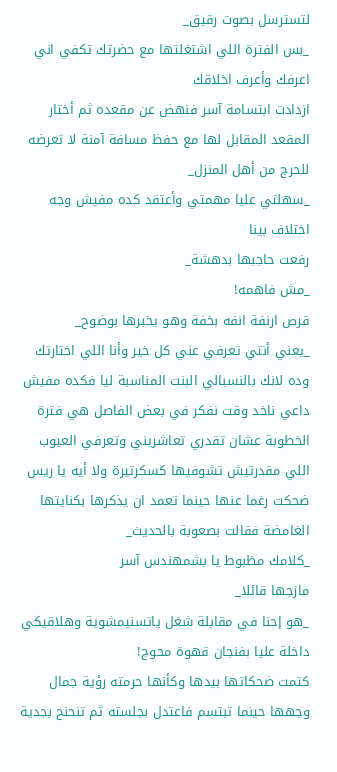لتسترسل بصوت رقيق_
_بس الفترة اللي اشتغلتها مع حضرتك تكفي اني اعرفك وأعرف اخلاقك
ازدادت ابتسامة آسر فنهض عن مقعده ثم أختار المقعد المقابل لها مع حفظ مسافة آمنة لا تعرضه للحرج من أهل المنزل_
_سهلتي عليا مهمتي وأعتقد كده مفيش وجه اختلاف بينا
رفعت حاجبها بدهشة_
_مش فاهمه!
قرص ارنفة انفه بخفة وهو يخبرها بوضوح_
_يعني أنتي تعرفي عني كل خير وأنا اللي اختارتك وده لانك بالنسبالي البنت المناسبة ليا فكده مفيش داعي ناخد وقت نفكر في بعض الفاصل هي فترة الخطوبة عشان تقدري تعاشريني وتعرفي العيوب اللي مقدرتيش تشوفيها كسكرتيرة ولا أيه يا ريس
ضحكت رغما عنها حينما تعمد ان يذكرها بكنايتها الغامضة فقالت بصعوبة بالحديث_
_كلامك مظبوط يا بشمهندس آسر
مازجها قائلا_
_هو إحنا في مقابلة شغل ياتسنيمشوية وهلاقيكي داخلة عليا بفنجان قهوة محوج!
كتمت ضحكاتها بيدها وكأنها حرمته رؤية جمال وجهها حينما تبتسم فاعتدل بجلسته ثم تنحنح بجدية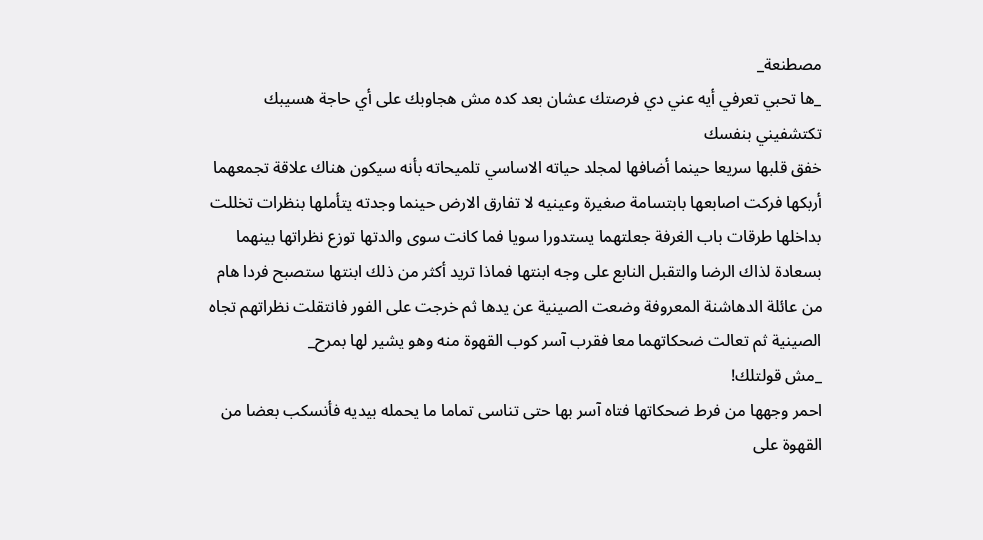مصطنعة_
_ها تحبي تعرفي أيه عني دي فرصتك عشان بعد كده مش هجاوبك على أي حاجة هسيبك تكتشفيني بنفسك
خفق قلبها سريعا حينما أضافها لمجلد حياته الاساسي تلميحاته بأنه سيكون هناك علاقة تجمعهما أربكها فركت اصابعها بابتسامة صغيرة وعينيه لا تفارق الارض حينما وجدته يتأملها بنظرات تخللت بداخلها طرقات باب الغرفة جعلتهما يستدورا سويا فما كانت سوى والدتها توزع نظراتها بينهما بسعادة لذاك الرضا والتقبل النابع على وجه ابنتها فماذا تريد أكثر من ذلك ابنتها ستصبح فردا هام من عائلة الدهاشنة المعروفة وضعت الصينية عن يدها ثم خرجت على الفور فانتقلت نظراتهم تجاه الصينية ثم تعالت ضحكاتهما معا فقرب آسر كوب القهوة منه وهو يشير لها بمرح_
_مش قولتلك!
احمر وجهها من فرط ضحكاتها فتاه آسر بها حتى تناسى تماما ما يحمله بيديه فأنسكب بعضا من القهوة على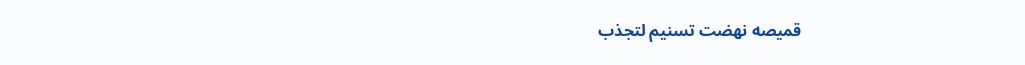قميصه نهضت تسنيم لتجذب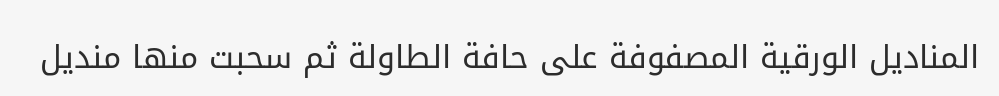المناديل الورقية المصفوفة على حافة الطاولة ثم سحبت منها منديل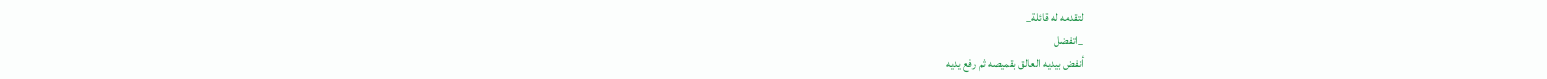لتقدمه له قائلة_
_اتفضل
أنفض بيديه العالق بقميصه ثم رفع يديه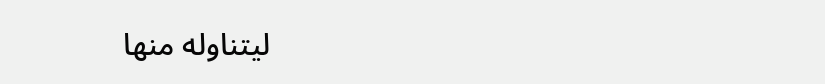ليتناوله منها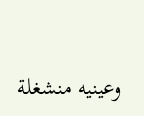وعينيه منشغلة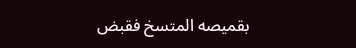بقميصه المتسخ فقبض